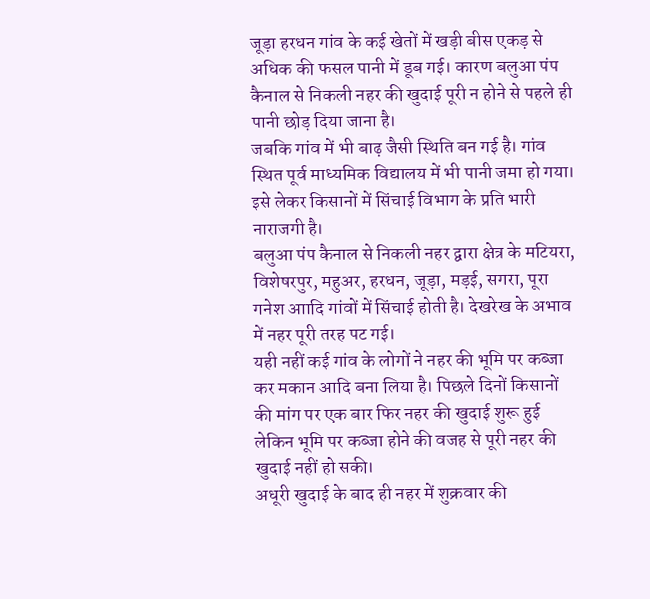जूड़ा हरधन गांव के कई खेतों में खड़ी बीस एकड़ से अधिक की फसल पानी में डूब गई। कारण बलुआ पंप कैनाल से निकली नहर की खुदाई पूरी न होने से पहले ही पानी छोड़ दिया जाना है।
जबकि गांव में भी बाढ़ जैसी स्थिति बन गई है। गांव स्थित पूर्व माध्यमिक विद्यालय में भी पानी जमा हो गया। इसे लेकर किसानों में सिंचाई विभाग के प्रति भारी नाराजगी है।
बलुआ पंप कैनाल से निकली नहर द्वारा क्षेत्र के मटियरा, विशेषरपुर, महुअर, हरधन, जूड़ा, मड़ई, सगरा, पूरा गनेश आादि गांवों में सिंचाई होती है। देखरेख के अभाव में नहर पूरी तरह पट गई।
यही नहीं कई गांव के लोगों ने नहर की भूमि पर कब्जा कर मकान आदि बना लिया है। पिछले दिनों किसानों की मांग पर एक बार फिर नहर की खुदाई शुरू हुई लेकिन भूमि पर कब्जा होने की वजह से पूरी नहर की खुदाई नहीं हो सकी।
अधूरी खुदाई के बाद ही नहर में शुक्रवार की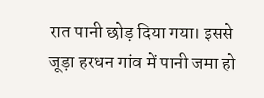रात पानी छोड़ दिया गया। इससे जूड़ा हरधन गांव में पानी जमा हो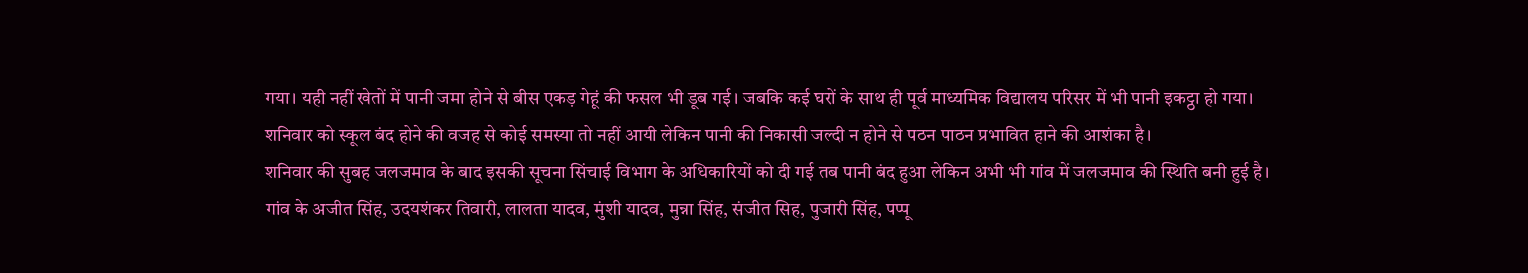गया। यही नहीं खेतों में पानी जमा होने से बीस एकड़ गेहूं की फसल भी डूब गई। जबकि कई घरों के साथ ही पूर्व माध्यमिक विद्यालय परिसर में भी पानी इकट्ठा हो गया।
शनिवार को स्कूल बंद होने की वजह से कोई समस्या तो नहीं आयी लेकिन पानी की निकासी जल्दी न होने से पठन पाठन प्रभावित हाने की आशंका है।
शनिवार की सुबह जलजमाव के बाद इसकी सूचना सिंचाई विभाग के अधिकारियों को दी गई तब पानी बंद हुआ लेकिन अभी भी गांव में जलजमाव की स्थिति बनी हुई है।
गांव के अजीत सिंह, उदयशंकर तिवारी, लालता यादव, मुंशी यादव, मुन्ना सिंह, संजीत सिह, पुजारी सिंह, पप्पू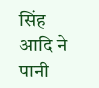सिंह आदि ने पानी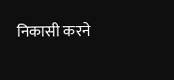निकासी करने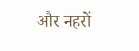और नहरों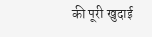की पूरी खुदाई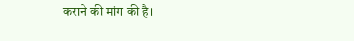कराने की मांग की है।